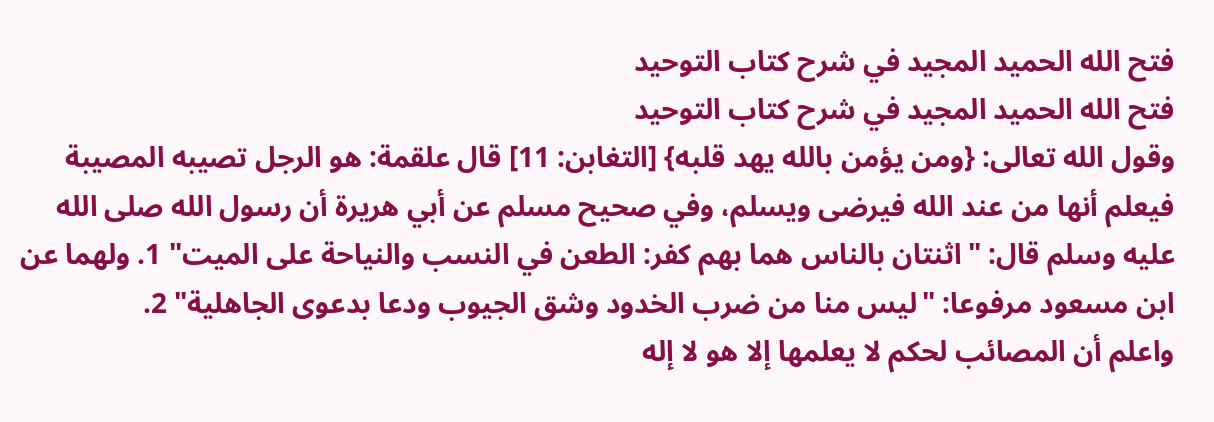فتح الله الحميد المجيد في شرح كتاب التوحيد
فتح الله الحميد المجيد في شرح كتاب التوحيد
وقول الله تعالى: {ومن يؤمن بالله يهد قلبه} [التغابن: 11] قال علقمة: هو الرجل تصيبه المصيبة فيعلم أنها من عند الله فيرضى ويسلم، وفي صحيح مسلم عن أبي هريرة أن رسول الله صلى الله عليه وسلم قال: "اثنتان بالناس هما بهم كفر: الطعن في النسب والنياحة على الميت" 1. ولهما عن ابن مسعود مرفوعا: "ليس منا من ضرب الخدود وشق الجيوب ودعا بدعوى الجاهلية" 2.
واعلم أن المصائب لحكم لا يعلمها إلا هو لا إله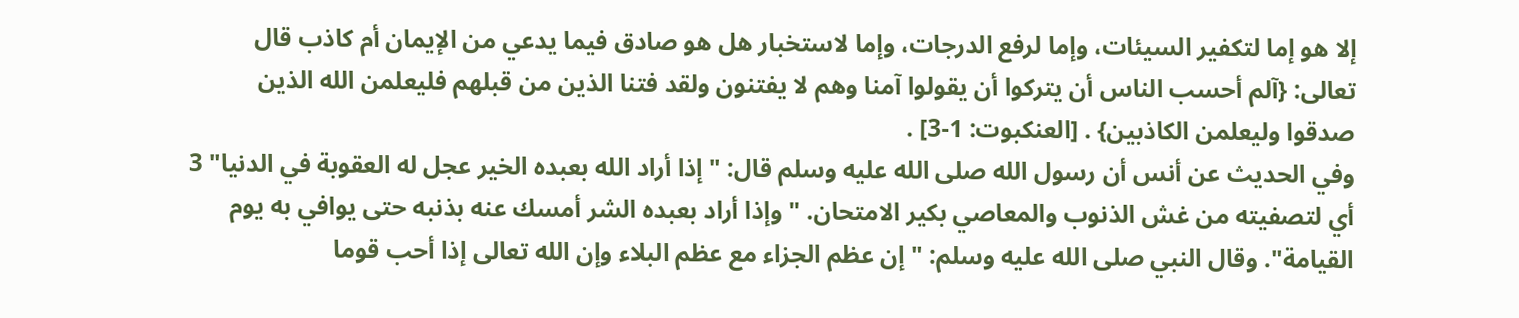إلا هو إما لتكفير السيئات، وإما لرفع الدرجات، وإما لاستخبار هل هو صادق فيما يدعي من الإيمان أم كاذب قال تعالى: {آلم أحسب الناس أن يتركوا أن يقولوا آمنا وهم لا يفتنون ولقد فتنا الذين من قبلهم فليعلمن الله الذين صدقوا وليعلمن الكاذبين} . [العنكبوت: 1-3] .
وفي الحديث عن أنس أن رسول الله صلى الله عليه وسلم قال: "إذا أراد الله بعبده الخير عجل له العقوبة في الدنيا" 3 أي لتصفيته من غش الذنوب والمعاصي بكير الامتحان. " وإذا أراد بعبده الشر أمسك عنه بذنبه حتى يوافي به يوم القيامة". وقال النبي صلى الله عليه وسلم: "إن عظم الجزاء مع عظم البلاء وإن الله تعالى إذا أحب قوما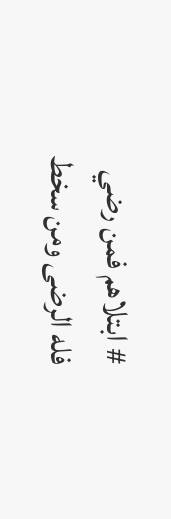# ابتلاهم فمن رضي فله الرضى ومن سخط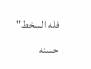فله السخط" حسنه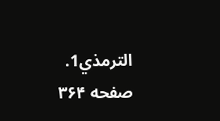الترمذي1.
صفحه ۳۶۴